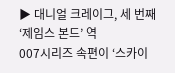▶ 대니얼 크레이그, 세 번째 ‘제임스 본드’ 역
007시리즈 속편이 ‘스카이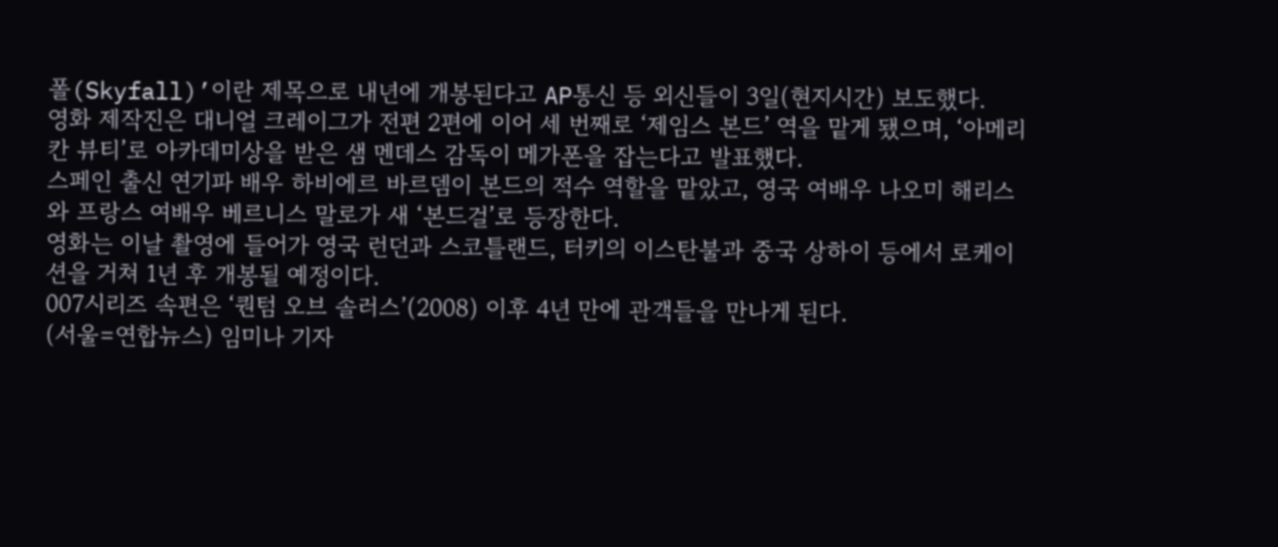폴(Skyfall)’이란 제목으로 내년에 개봉된다고 AP통신 등 외신들이 3일(현지시간) 보도했다.
영화 제작진은 대니얼 크레이그가 전편 2편에 이어 세 번째로 ‘제임스 본드’ 역을 맡게 됐으며, ‘아메리칸 뷰티’로 아카데미상을 받은 샘 멘데스 감독이 메가폰을 잡는다고 발표했다.
스페인 출신 연기파 배우 하비에르 바르뎀이 본드의 적수 역할을 맡았고, 영국 여배우 나오미 해리스와 프랑스 여배우 베르니스 말로가 새 ‘본드걸’로 등장한다.
영화는 이날 촬영에 들어가 영국 런던과 스코틀랜드, 터키의 이스탄불과 중국 상하이 등에서 로케이션을 거쳐 1년 후 개봉될 예정이다.
007시리즈 속편은 ‘퀀텀 오브 솔러스’(2008) 이후 4년 만에 관객들을 만나게 된다.
(서울=연합뉴스) 임미나 기자